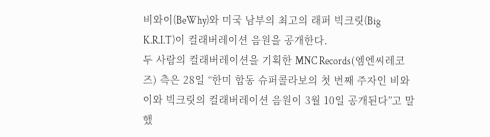비와이(BeWhy)와 미국 남부의 최고의 래퍼 빅크릿(Big K.R.I.T)이 컬래버레이션 음원을 공개한다.
두 사람의 컬래버레이션을 기획한 MNC Records(엠엔씨레코즈) 측은 28일 “한미 합동 슈퍼콜라보의 첫 번째 주자인 비와이와 빅크릿의 컬래버레이션 음원이 3월 10일 공개된다”고 말했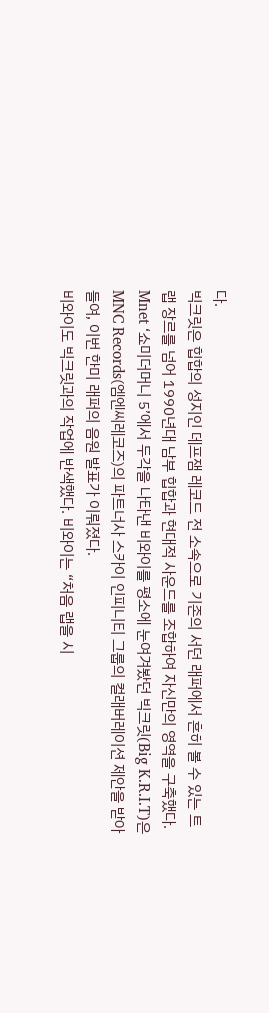다.
빅크릿은 힙합의 성지인 데프잼 레코드 전 소속으로 기존의 서던 래퍼에서 흔히 볼 수 있는 트랩 장르를 넘어 1990년대 남부 힙합과 현대적 사운드를 조합하여 자신만의 영역을 구축했다. Mnet ‘쇼미더머니 5’에서 두각을 나타낸 비와이를 평소에 눈여겨봤던 빅크릿(Big K.R.I.T)은 MNC Records(엠엔씨레코즈)의 파트너사 스카이 인피니티 그룹의 컬래버레이션 제안을 받아들여, 이번 한미 래퍼의 음원 발표가 이뤄졌다.
비와이도 빅크릿과의 작업에 반색했다. 비와이는 “처음 랩을 시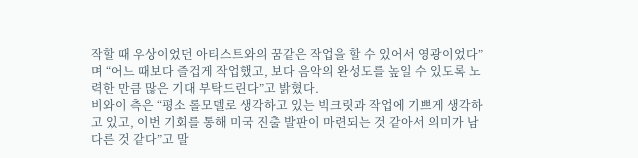작할 때 우상이었던 아티스트와의 꿈같은 작업을 할 수 있어서 영광이었다”며 “어느 때보다 즐겁게 작업했고, 보다 음악의 완성도를 높일 수 있도록 노력한 만큼 많은 기대 부탁드린다”고 밝혔다.
비와이 측은 “평소 롤모델로 생각하고 있는 빅크릿과 작업에 기쁘게 생각하고 있고, 이번 기회를 통해 미국 진출 발판이 마련되는 것 같아서 의미가 남다른 것 같다”고 말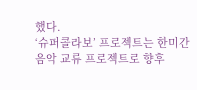했다.
‘슈퍼콜라보’ 프로젝트는 한미간 음악 교류 프로젝트로 향후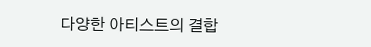다양한 아티스트의 결합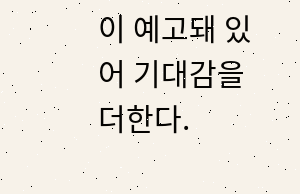이 예고돼 있어 기대감을 더한다.